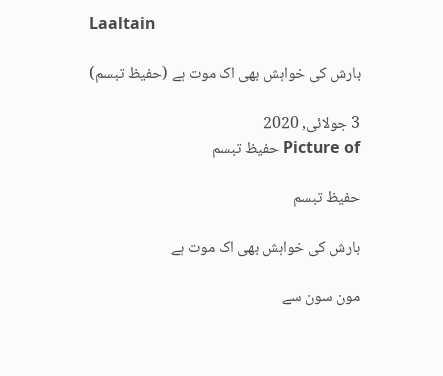Laaltain

بارش کی خواہش بھی اک موت ہے (حفیظ تبسم)

3 جولائی, 2020
Picture of حفیظ تبسم

حفیظ تبسم

بارش کی خواہش بھی اک موت ہے

مون سون سے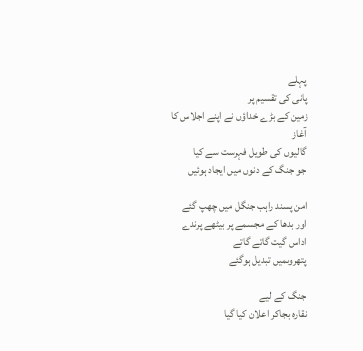پہلے
پانی کی تقسیم پر
زمین کے بڑے خداؤں نے اپنے اجلاس کا آغاز
گالیوں کی طویل فہرست سے کیا
جو جنگ کے دنوں میں ایجاد ہوئیں

امن پسند راہب جنگل میں چھپ گئے
اور بدھا کے مجسمے پر بیٹھے پرندے
اداس گیت گاتے گاتے
پتھروںمیں تبدیل ہوگئے

جنگ کے لیے
نقارہ بجاکر اعلان کیا گیا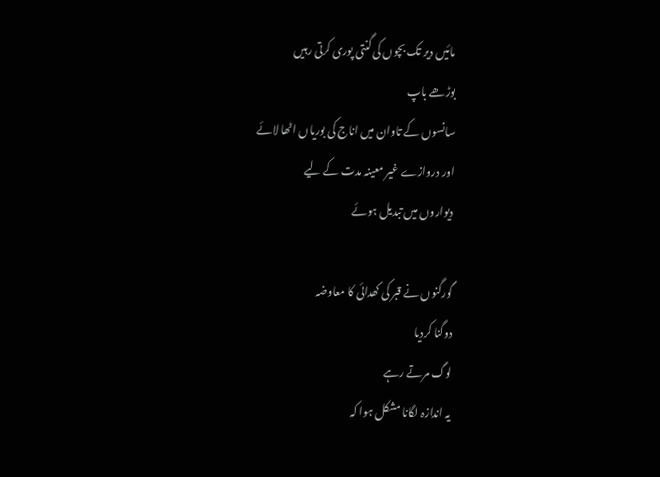مائیں دیر تک بچوں کی گنتی پوری کرتی رہیں
بوڑھے باپ
سانسوں کے تاوان میں اناج کی بوریاں اٹھا لائے
اور دروازے غیر معینہ مدت کے لیے
دیواروں میں تبدیل ہوئے

گورگنوں نے قبر کی کھدائی کا معاوضہ
دوگنا کردیا
لوگ مرتے رہے
یہ اندازہ لگانا مشکل ہوا کہ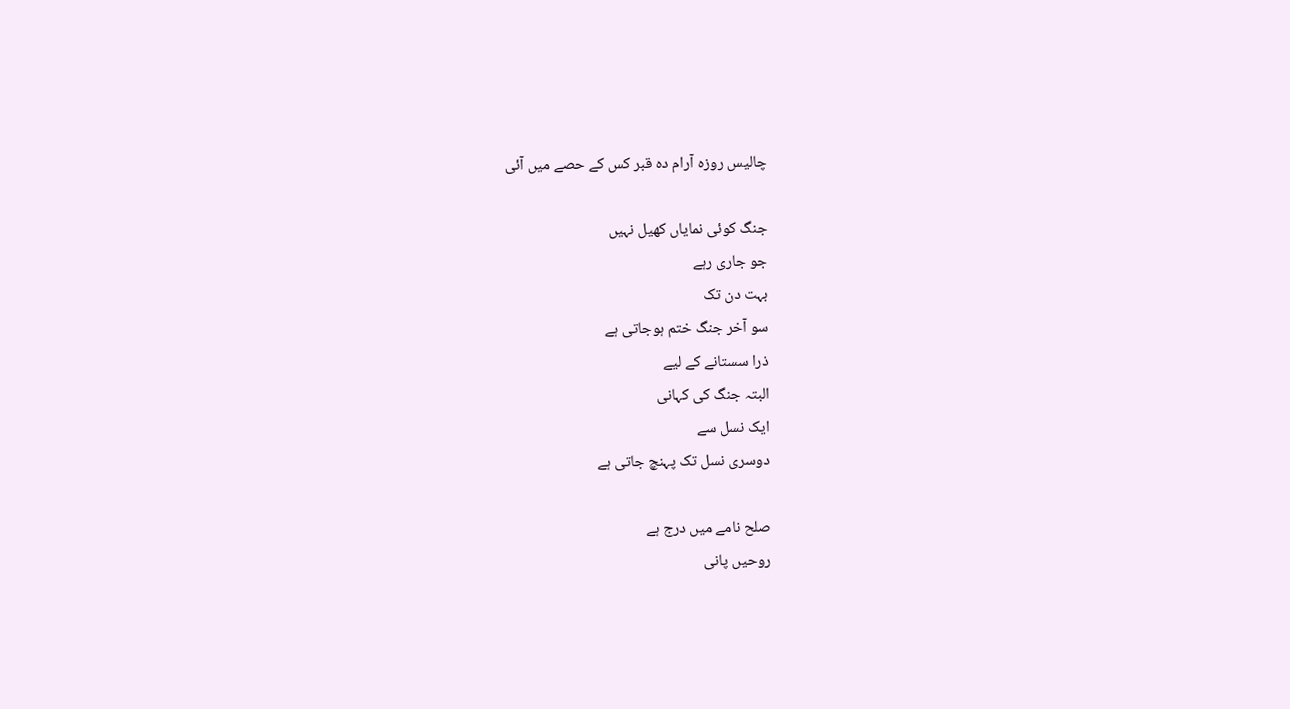چالیس روزہ آرام دہ قبر کس کے حصے میں آئی

جنگ کوئی نمایاں کھیل نہیں
جو جاری رہے
بہت دن تک
سو آخر جنگ ختم ہوجاتی ہے
ذرا سستانے کے لیے
البتہ جنگ کی کہانی
ایک نسل سے
دوسری نسل تک پہنچ جاتی ہے

صلح نامے میں درج ہے
روحیں پانی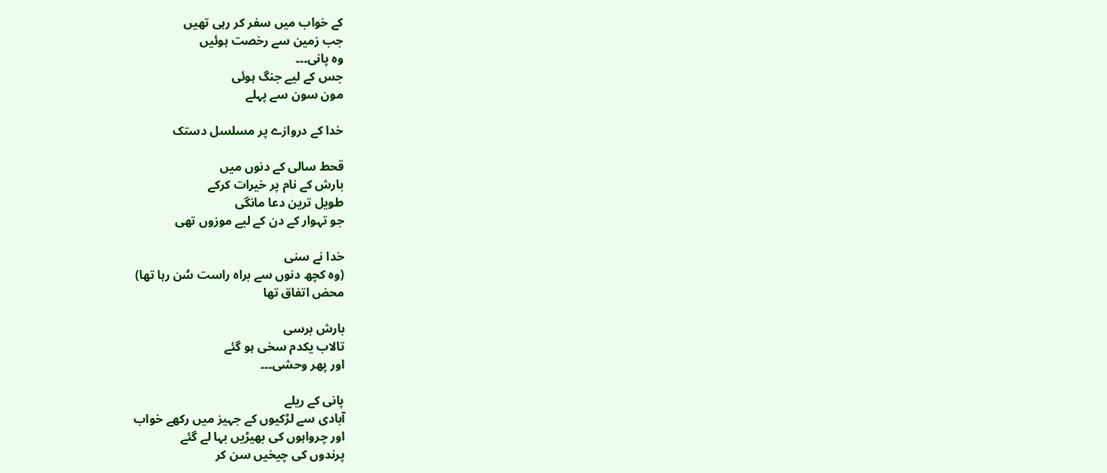کے خواب میں سفر کر رہی تھیں
جب زمین سے رخصت ہوئیں
وہ پانی۔۔۔
جس کے لیے جنگ ہوئی
مون سون سے پہلے

خدا کے دروازے پر مسلسل دستک

قحط سالی کے دنوں میں
بارش کے نام پر خیرات کرکے
طویل ترین دعا مانگی
جو تہوار کے دن کے لیے موزوں تھی

خدا نے سنی
(وہ کچھ دنوں سے براہ راست سُن رہا تھا)
محض اتفاق تھا

بارش برسی
تالاب یکدم سخی ہو گئے
اور پھر وحشی۔۔۔

پانی کے ریلے
آبادی سے لڑکیوں کے جہیز میں رکھے خواب
اور چرواہوں کی بھیڑیں بہا لے گئے
پرندوں کی چیخیں سن کر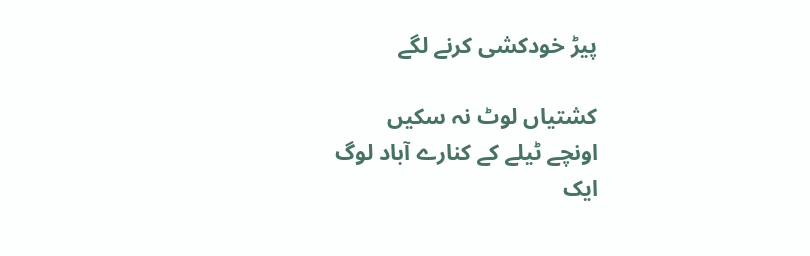پیڑ خودکشی کرنے لگے

کشتیاں لوٹ نہ سکیں
اونچے ٹیلے کے کنارے آباد لوگ
ایک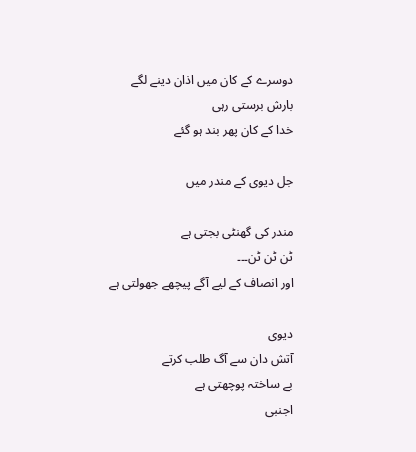دوسرے کے کان میں اذان دینے لگے
بارش برستی رہی
خدا کے کان پھر بند ہو گئے

جل دیوی کے مندر میں

مندر کی گھنٹی بجتی ہے
ٹن ٹن ٹن۔۔۔
اور انصاف کے لیے آگے پیچھے جھولتی ہے

دیوی
آتش دان سے آگ طلب کرتے
بے ساختہ پوچھتی ہے
اجنبی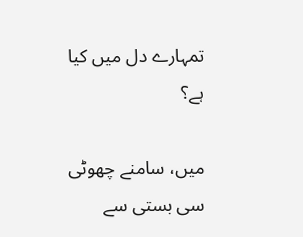تمہارے دل میں کیا ہے؟

میں، سامنے چھوٹی سی بستی سے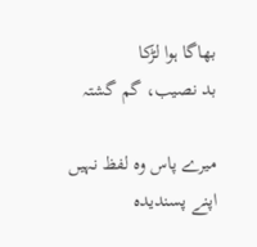بھاگا ہوا لڑکا
بد نصیب، گم گشتہ

میرے پاس وہ لفظ نہیں
اپنے پسندیدہ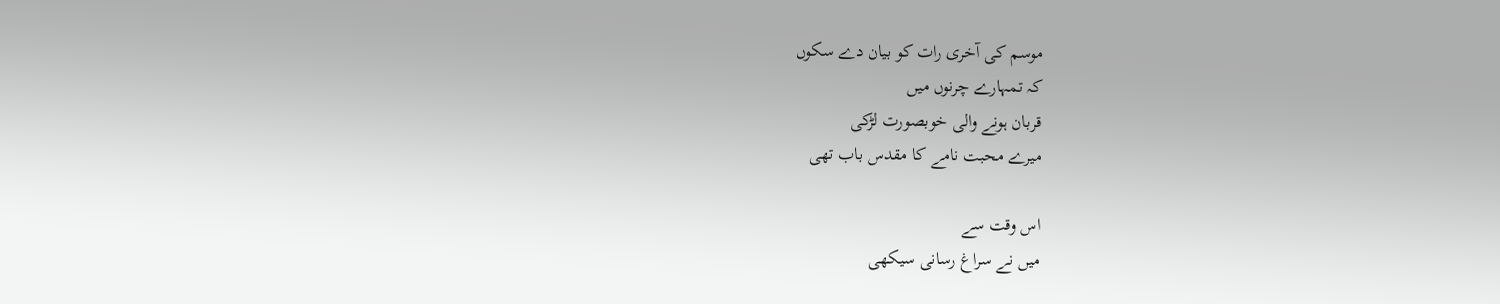موسم کی آخری رات کو بیان دے سکوں
کہ تمہارے چرنوں میں
قربان ہونے والی خوبصورت لڑکی
میرے محبت نامے کا مقدس باب تھی

اس وقت سے
میں نے سراغ رسانی سیکھی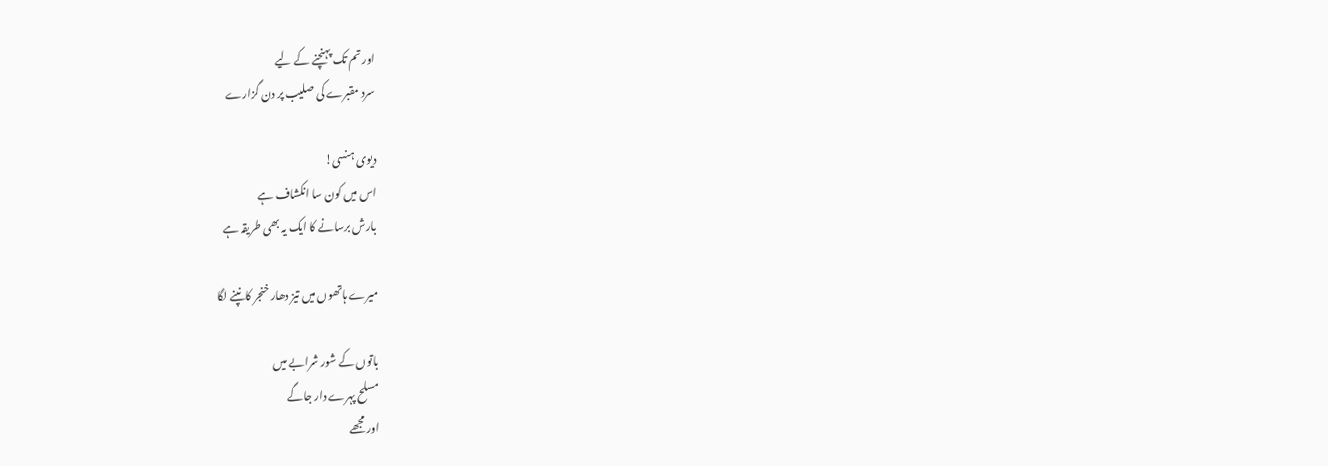اور تم تک پہنچنے کے لیے
سرد مقبرے کی صلیب پر دن گزارے

دیوی ہنسی!
اس میں کون سا انکشاف ہے
بارش برسانے کا ایک یہ بھی طریقہ ہے

میرے ہاتھوں میں تیز دھار خنجر کانپنے لگا

باتوں کے شور شرابے میں
مسلح پہرے دار جاگے
اور مجھے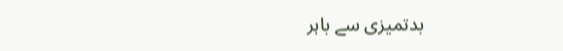بدتمیزی سے باہر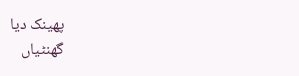پھینک دیا
گھنٹیاں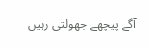آگے پیچھے جھولتی رہیں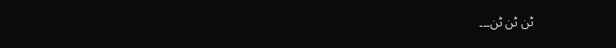ٹن ٹن ٹن۔۔۔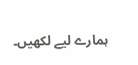ہمارے لیے لکھیں۔